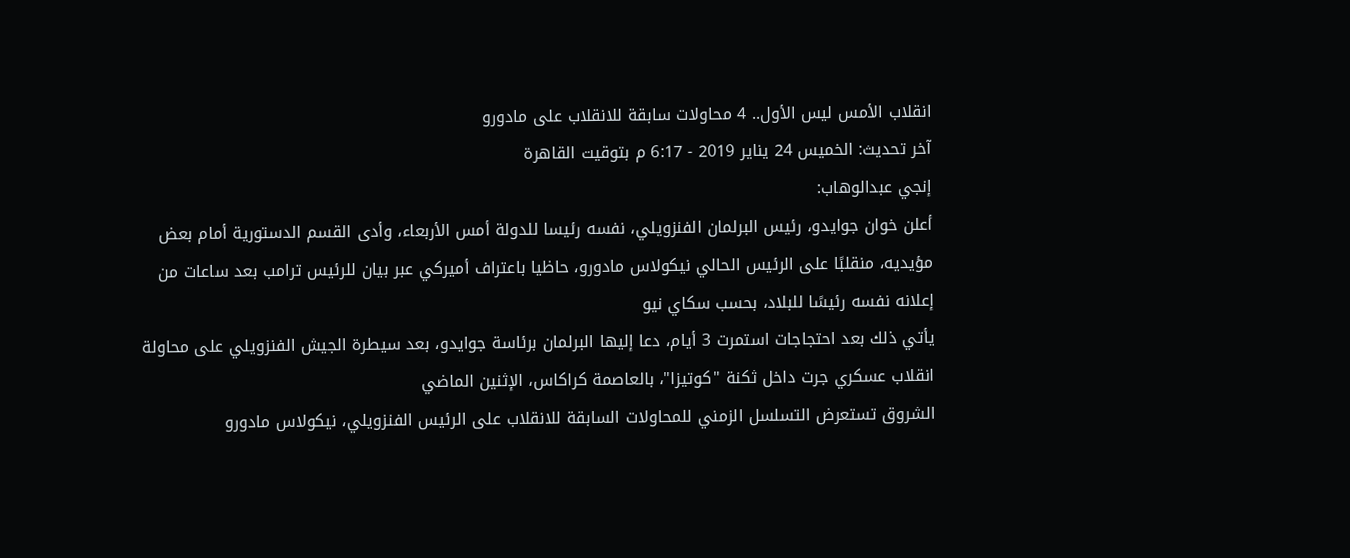انقلاب الأمس ليس الأول.. 4 محاولات سابقة للانقلاب على مادورو
آخر تحديث: الخميس 24 يناير 2019 - 6:17 م بتوقيت القاهرة
إنجي عبدالوهاب:
أعلن خوان جوايدو، رئيس البرلمان الفنزويلي، نفسه رئيسا للدولة أمس الأربعاء، وأدى القسم الدستورية أمام بعض مؤيديه، منقلبًا على الرئيس الحالي نيكولاس مادورو، حاظيا باعتراف أميركي عبر بيان للرئيس ترامب بعد ساعات من إعلانه نفسه رئيسًا للبلاد، بحسب سكاي نيو
يأتي ذلك بعد احتجاجات استمرت 3 أيام، دعا إليها البرلمان برئاسة جوايدو، بعد سيطرة الجيش الفنزويلي على محاولة انقلاب عسكري جرت داخل ثكنة "كوتيزا"، بالعاصمة كراكاس، الإثنين الماضي
الشروق تستعرض التسلسل الزمني للمحاولات السابقة للانقلاب على الرئيس الفنزويلي، نيكولاس مادورو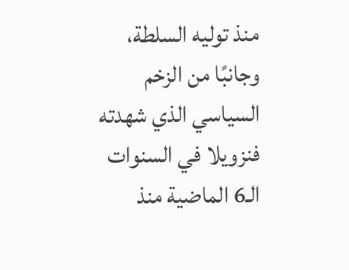منذ توليه السلطة، وجانبًا من الزخم السياسي الذي شهدته فنزويلا في السنوات الـ6 الماضية منذ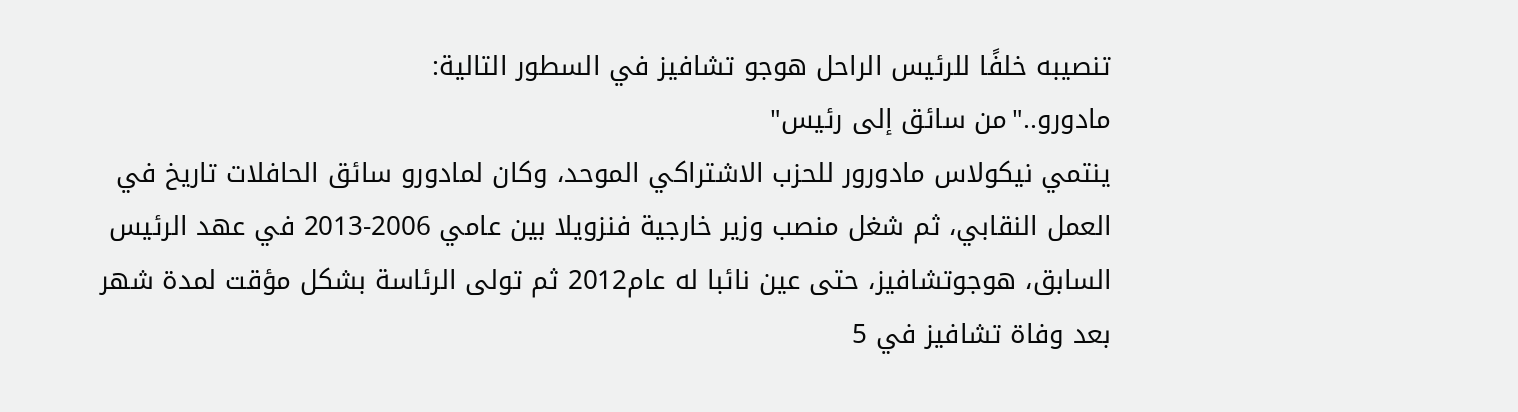تنصيبه خلفًا للرئيس الراحل هوجو تشافيز في السطور التالية:
مادورو.."من سائق إلى رئيس"
ينتمي نيكولاس مادورور للحزب الاشتراكي الموحد، وكان لمادورو سائق الحافلات تاريخ في العمل النقابي، ثم شغل منصب وزير خارجية فنزويلا بين عامي 2006-2013 في عهد الرئيس السابق، هوجوتشافيز، حتى عين نائبا له عام2012 ثم تولى الرئاسة بشكل مؤقت لمدة شهر بعد وفاة تشافيز في 5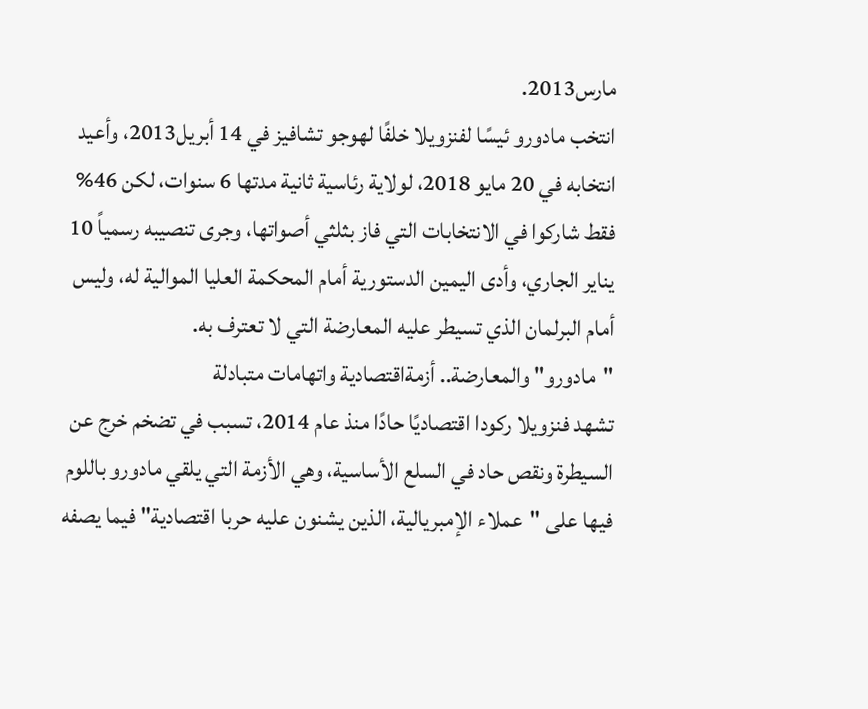مارس2013.
انتخب مادورو ئيسًا لفنزويلا خلفًا لهوجو تشافيز في 14 أبريل2013، وأعيد انتخابه في 20 مايو 2018، لولاية رئاسية ثانية مدتها 6 سنوات، لكن 46% فقط شاركوا في الانتخابات التي فاز بثلثي أصواتها، وجرى تنصيبه رسمياً 10 يناير الجاري، وأدى اليمين الدستورية أمام المحكمة العليا الموالية له، وليس أمام البرلمان الذي تسيطر عليه المعارضة التي لا تعترف به.
"مادورو" والمعارضة.. أزمةاقتصادية واتهامات متبادلة
تشهد فنزويلا ركودا اقتصاديًا حادًا منذ عام 2014، تسبب في تضخم خرج عن السيطرة ونقص حاد في السلع الأساسية، وهي الأزمة التي يلقي مادورو باللوم فيها على "عملاء الإمبريالية، الذين يشنون عليه حربا اقتصادية" فيما يصفه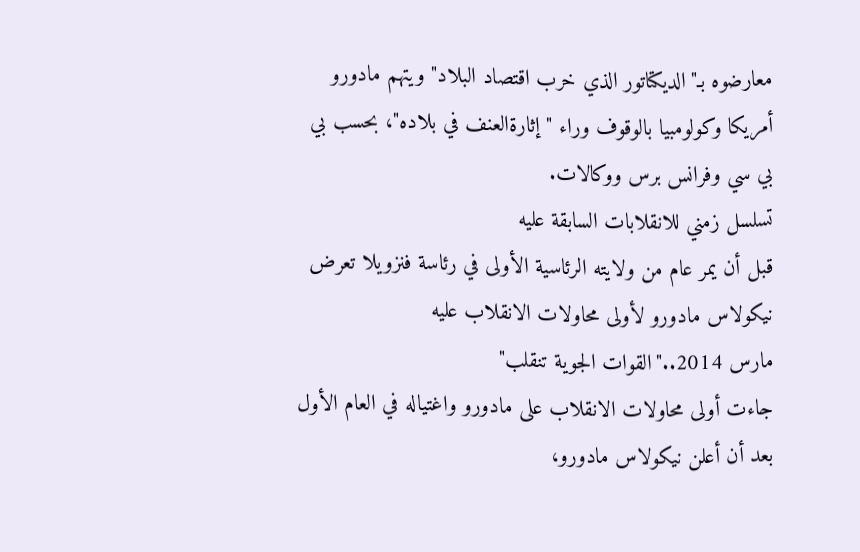معارضوه بـ"الديكتاتور الذي خرب اقتصاد البلاد" ويتهم مادورو أمريكا وكولومبيا بالوقوف وراء "إثارةالعنف في بلاده"، بحسب بي بي سي وفرانس برس ووكالات.
تسلسل زمني للانقلابات السابقة عليه
قبل أن يمر عام من ولايته الرئاسية الأولى في رئاسة فنزويلا تعرض نيكولاس مادورو لأولى محاولات الانقلاب عليه
مارس 2014.."القوات الجوية تنقلب"
جاءت أولى محاولات الانقلاب على مادورو واغتياله في العام الأول بعد أن أعلن نيكولاس مادورو،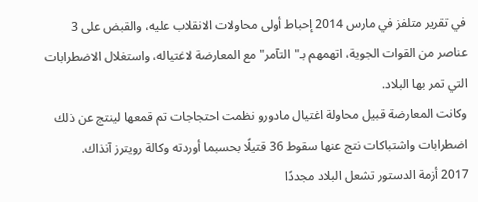في تقرير متلفز في مارس 2014 إحباط أولى محاولات الانقلاب عليه، والقبض على 3 عناصر من القوات الجوية، اتهمهم بـ"التآمر" مع المعارضة لاغتياله، واستغلال الاضطرابات التي تمر بها البلاد.
وكانت المعارضة قبيل محاولة اغتيال مادورو نظمت احتجاجات تم قمعها لينتج عن ذلك اضطرابات واشتباكات نتج عنها سقوط 36 قتيلًا بحسبما أوردته وكالة رويترز آنذاك.
2017 أزمة الدستور تشعل البلاد مجددًا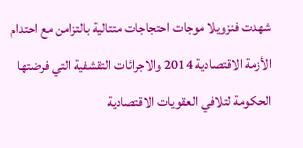شهدت فنزويلا موجات احتجاجات متتالية بالتزامن مع احتدام الأزمة الاقتصادية 2014 والاجرائات التقشفية التي فرضتها الحكومة لتلافي العقويات الاقتصادية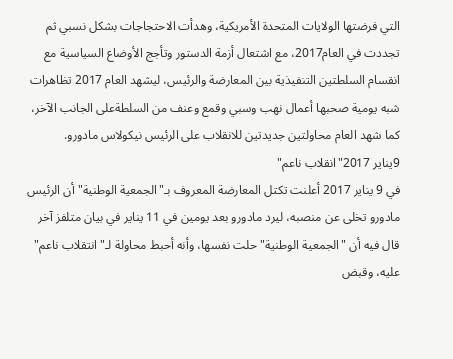التي فرضتها الولايات المتحدة الأمريكية، وهدأت الاحتجاجات بشكل نسبي ثم تجددت في العام2017، مع اشتعال أزمة الدستور وتأجج الأوضاع السياسية مع انقسام السلطتين التنفيذية بين المعارضة والرئيس، ليشهد العام 2017 تظاهرات شبه يومية صحبها أعمال نهب وسبي وقمع وعنف من السلطةعلى الجانب الآخر، كما شهد العام محاولتين جديدتين للانقلاب على الرئيس نيكولاس مادورو.
9يناير 2017"انقلاب ناعم"
في 9 يناير 2017 أعلنت تكتل المعارضة المعروف بـ"الجمعية الوطنية" أن الرئيس مادورو تخلى عن منصبه، ليرد مادورو بعد يومين في 11 يناير في بيان متلفز آخر قال فيه أن "الجمعية الوطنية" حلت نفسها، وأنه أحبط محاولة لـ"انتقلاب ناعم" عليه، وقبض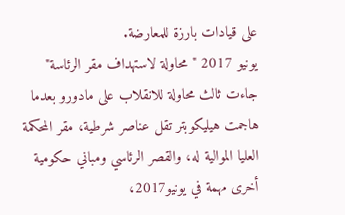على قيادات بارزة للمعارضة.
يونيو 2017 "محاولة لاستهداف مقر الرئاسة"
جاءت ثالث محاولة للانقلاب على مادورو بعدما هاجمت هيليكوبتر تقل عناصر شرطية، مقر المحكمة العليا الموالية له، والقصر الرئاسي ومباني حكومية أخرى مهمة في يونيو2017،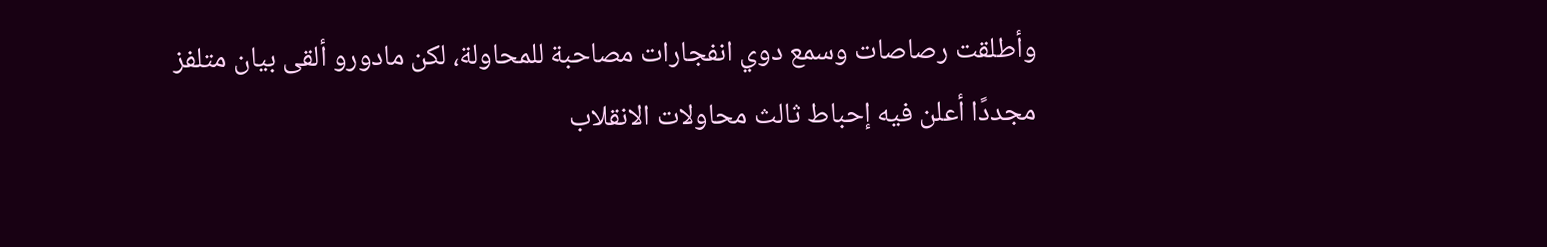وأطلقت رصاصات وسمع دوي انفجارات مصاحبة للمحاولة، لكن مادورو ألقى بيان متلفز مجددًا أعلن فيه إحباط ثالث محاولات الانقلاب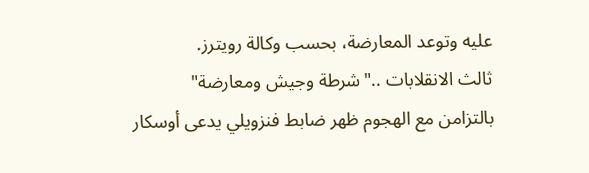عليه وتوعد المعارضة، بحسب وكالة رويترز.
ثالث الانقلابات .."شرطة وجيش ومعارضة"
بالتزامن مع الهجوم ظهر ضابط فنزويلي يدعى أوسكار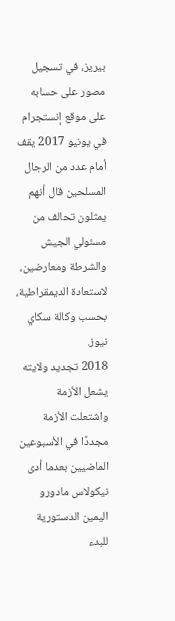بيريز، في تسجيل مصور على حسابه على موقع إنستجرام في يونيو 2017 يقف أمام عدد من الرجال المسلحين قال أنهم يمثلون تحالف من مسئولي الجيش والشرطة ومعارضين، لاستعادة الديمقراطية، بحسب وكالة سكاي نيوز.
2018 تجديد ولايته يشعل الأزمة
واشتعلت الأزمة مجددًا في الأسبوعين الماضيين بعدما أدى نيكولاس مادورو اليمين الدستورية للبدء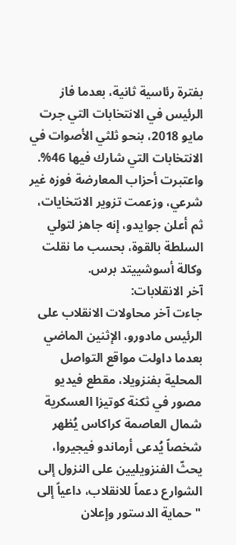بفترة رئاسية ثانية، بعدما فاز الرئيس في الانتخابات التي جرت مايو 2018، بنحو ثلثي الأصوات في الانتخابات التي شارك فيها 46%.
واعتبرت أحزاب المعارضة فوزه غير شرعي، وزعمت تزوير الانتخايات، ثم أعلن جوايدو، إنه جاهز لتولي السلطة بالقوة، بحسب ما نقلت وكالة أسوشييتد برس.
آخر الانقلابات:
جاءت آخر محاولات الانقلاب على الرئيس مادورو، الإثنين الماضي بعدما داولت مواقع التواصل المحلية بفنزويلا، مقطع فيديو مصور في ثكنة كوتيزا العسكرية شمال العاصمة كراكاس يُظهر شخصاً يُدعى أرماندو فيجيروا، يحثّ الفنزويليين على النزول إلى الشوارع دعماً للانقلاب، داعياً إلى "حماية الدستور وإعلان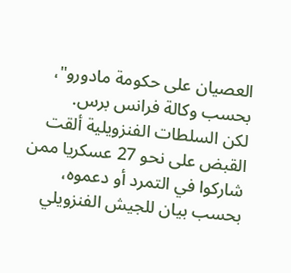العصيان على حكومة مادورو"، بحسب وكالة فرانس برس.
لكن السلطات الفنزويلية ألقت القبض على نحو 27 عسكريا ممن شاركوا في التمرد أو دعموه، بحسب بيان للجيش الفنزويلي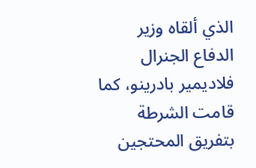الذي ألقاه وزير الدفاع الجنرال فلاديمير بادرينو، كما قامت الشرطة بتفريق المحتجين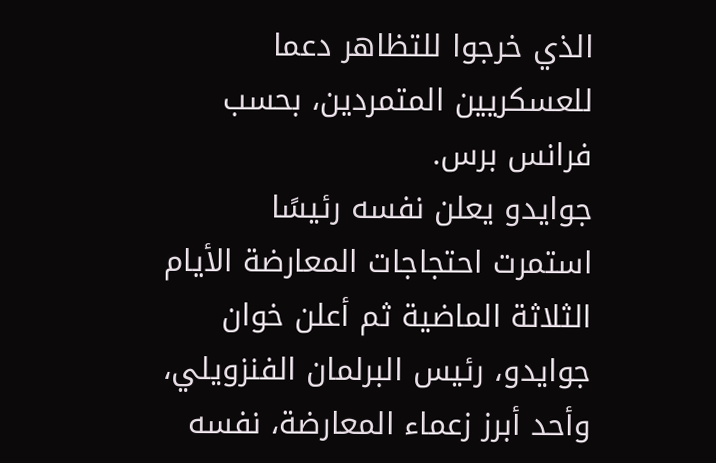الذي خرجوا للتظاهر دعما للعسكريين المتمردين، بحسب فرانس برس.
جوايدو يعلن نفسه رئيسًا
استمرت احتجاجات المعارضة الأيام الثلاثة الماضية ثم أعلن خوان جوايدو، رئيس البرلمان الفنزويلي، وأحد أبرز زعماء المعارضة، نفسه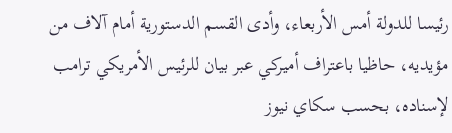رئيسا للدولة أمس الأربعاء، وأدى القسم الدستورية أمام آلاف من مؤيديه، حاظيا باعتراف أميركي عبر بيان للرئيس الأمريكي ترامب لإسناده، بحسب سكاي نيوز